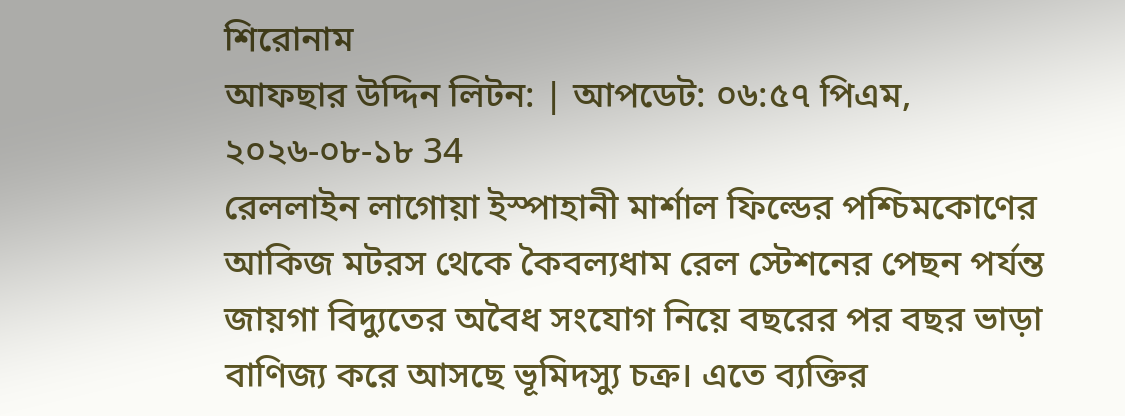শিরোনাম
আফছার উদ্দিন লিটন: | আপডেট: ০৬:৫৭ পিএম, ২০২৬-০৮-১৮ 34
রেললাইন লাগোয়া ইস্পাহানী মার্শাল ফিল্ডের পশ্চিমকোণের আকিজ মটরস থেকে কৈবল্যধাম রেল স্টেশনের পেছন পর্যন্ত জায়গা বিদ্যুতের অবৈধ সংযোগ নিয়ে বছরের পর বছর ভাড়া বাণিজ্য করে আসছে ভূমিদস্যু চক্র। এতে ব্যক্তির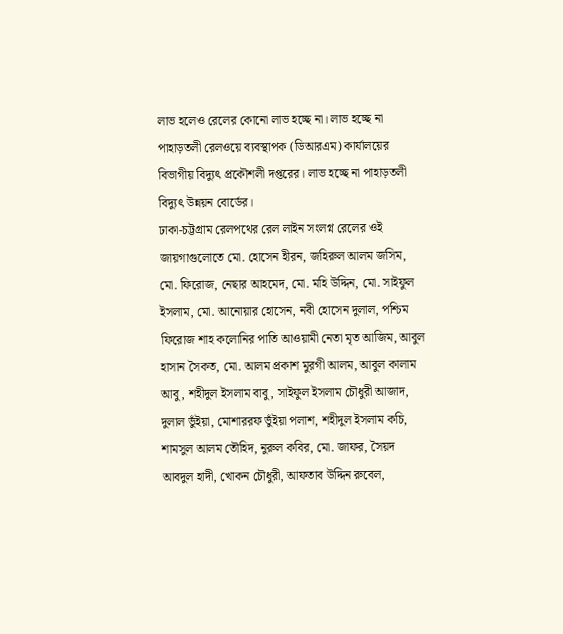লাভ হলেও রেলের কোনো লাভ হচ্ছে না। লাভ হচ্ছে না পাহাড়তলী রেলওয়ে ব্যবস্থাপক (ডিআরএম) কার্যালয়ের বিভাগীয় বিদ্যুৎ প্রকৌশলী দপ্তরের। লাভ হচ্ছে না পাহাড়তলী বিদ্যুৎ উন্নয়ন বোর্ডের।
ঢাকা-চট্টগ্রাম রেলপথের রেল লাইন সংলগ্ন রেলের ওই জায়গাগুলোতে মো. হোসেন হীরন, জহিরুল আলম জসিম, মো. ফিরোজ, নেছার আহমেদ, মো. মহি উদ্দিন, মো. সাইফুল ইসলাম, মো. আনোয়ার হোসেন, নবী হোসেন দুলাল, পশ্চিম ফিরোজ শাহ কলোনির পাতি আওয়ামী নেতা মৃত আজিম, আবুল হাসান সৈকত, মো. আলম প্রকাশ মুরগী আলম, আবুল কালাম আবু, শহীদুল ইসলাম বাবু, সাইফুল ইসলাম চৌধুরী আজাদ, দুলাল ভুঁইয়া, মোশাররফ ভুঁইয়া পলাশ, শহীদুল ইসলাম কচি, শামসুল আলম তৌহিদ, নুরুল কবির, মো. জাফর, সৈয়দ আবদুল হাদী, খোকন চৌধুরী, আফতাব উদ্দিন রুবেল,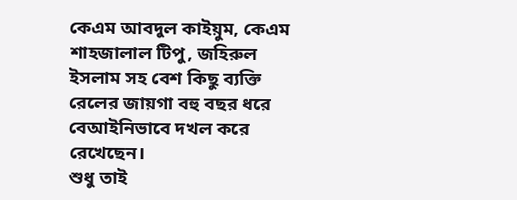কেএম আবদুল কাইয়ুম, কেএম শাহজালাল টিপু, জহিরুল ইসলাম সহ বেশ কিছু ব্যক্তি রেলের জায়গা বহু বছর ধরে বেআইনিভাবে দখল করে রেখেছেন।
শুধু তাই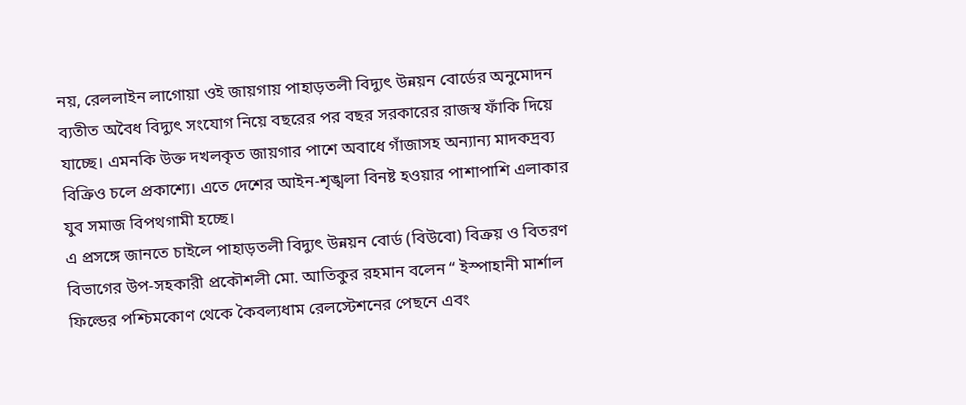নয়, রেললাইন লাগোয়া ওই জায়গায় পাহাড়তলী বিদ্যুৎ উন্নয়ন বোর্ডের অনুমোদন ব্যতীত অবৈধ বিদ্যুৎ সংযোগ নিয়ে বছরের পর বছর সরকারের রাজস্ব ফাঁকি দিয়ে যাচ্ছে। এমনকি উক্ত দখলকৃত জায়গার পাশে অবাধে গাঁজাসহ অন্যান্য মাদকদ্রব্য বিক্রিও চলে প্রকাশ্যে। এতে দেশের আইন-শৃঙ্খলা বিনষ্ট হওয়ার পাশাপাশি এলাকার যুব সমাজ বিপথগামী হচ্ছে।
এ প্রসঙ্গে জানতে চাইলে পাহাড়তলী বিদ্যুৎ উন্নয়ন বোর্ড (বিউবো) বিক্রয় ও বিতরণ বিভাগের উপ-সহকারী প্রকৌশলী মো. আতিকুর রহমান বলেন “ ইস্পাহানী মার্শাল ফিল্ডের পশ্চিমকোণ থেকে কৈবল্যধাম রেলস্টেশনের পেছনে এবং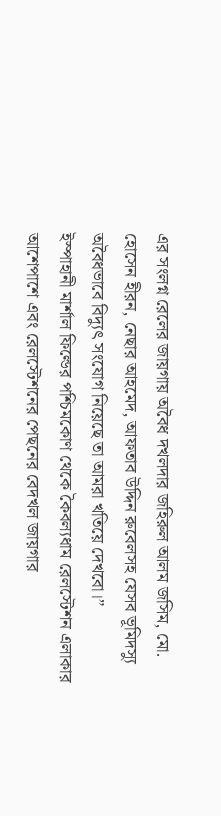এর সংলগ্ন রেলের জায়গায় অবৈধ দখলদার জহিরুল আলম জসিম, মো. হোসেন হীরন, নেছার আহমেদ, আফতাব উদ্দিন রুবেলসহ যেসব ভূমিদস্যু অবৈধভাবে বিদ্যুৎ সংযোগ নিয়েছে তা আমরা খতিয়ে দেখবো।”
ইস্পাহানী মার্শাল ফিল্ডের পশ্চিমকোণ থেকে কৈবল্যধাম রেলস্টেশন এলাকার আশেপাশে এবং রেলস্টেশনের পেছনের বেদখল জায়গার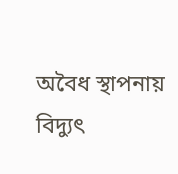অবৈধ স্থাপনায় বিদ্যুৎ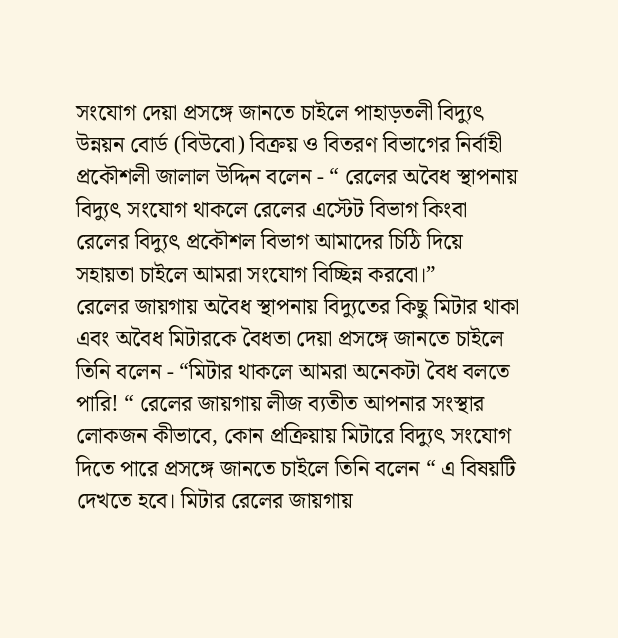সংযোগ দেয়া প্রসঙ্গে জানতে চাইলে পাহাড়তলী বিদ্যুৎ উন্নয়ন বোর্ড (বিউবো) বিক্রয় ও বিতরণ বিভাগের নির্বাহী প্রকৌশলী জালাল উদ্দিন বলেন - “ রেলের অবৈধ স্থাপনায় বিদ্যুৎ সংযোগ থাকলে রেলের এস্টেট বিভাগ কিংবা রেলের বিদ্যুৎ প্রকৌশল বিভাগ আমাদের চিঠি দিয়ে সহায়তা চাইলে আমরা সংযোগ বিচ্ছিন্ন করবো।”
রেলের জায়গায় অবৈধ স্থাপনায় বিদ্যুতের কিছু মিটার থাকা এবং অবৈধ মিটারকে বৈধতা দেয়া প্রসঙ্গে জানতে চাইলে তিনি বলেন - “মিটার থাকলে আমরা অনেকটা বৈধ বলতে পারি! “ রেলের জায়গায় লীজ ব্যতীত আপনার সংস্থার লোকজন কীভাবে, কোন প্রক্রিয়ায় মিটারে বিদ্যুৎ সংযোগ দিতে পারে প্রসঙ্গে জানতে চাইলে তিনি বলেন “ এ বিষয়টি দেখতে হবে। মিটার রেলের জায়গায়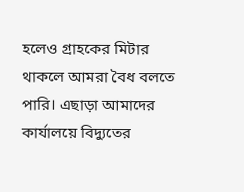হলেও গ্রাহকের মিটার থাকলে আমরা বৈধ বলতে পারি। এছাড়া আমাদের কার্যালয়ে বিদ্যুতের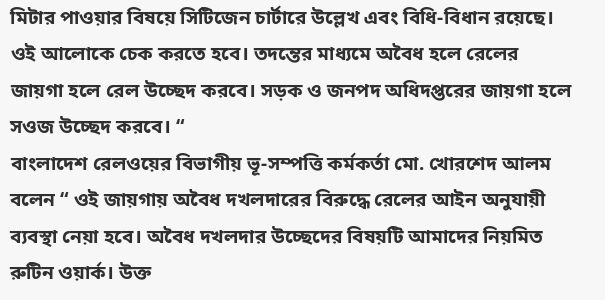মিটার পাওয়ার বিষয়ে সিটিজেন চার্টারে উল্লেখ এবং বিধি-বিধান রয়েছে। ওই আলোকে চেক করতে হবে। তদন্তের মাধ্যমে অবৈধ হলে রেলের জায়গা হলে রেল উচ্ছেদ করবে। সড়ক ও জনপদ অধিদপ্তরের জায়গা হলে সওজ উচ্ছেদ করবে। “
বাংলাদেশ রেলওয়ের বিভাগীয় ভূ-সম্পত্তি কর্মকর্তা মো. খোরশেদ আলম বলেন “ ওই জায়গায় অবৈধ দখলদারের বিরুদ্ধে রেলের আইন অনুযায়ী ব্যবস্থা নেয়া হবে। অবৈধ দখলদার উচ্ছেদের বিষয়টি আমাদের নিয়মিত রুটিন ওয়ার্ক। উক্ত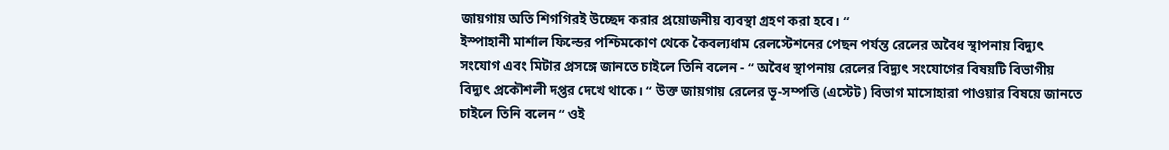জায়গায় অতি শিগগিরই উচ্ছেদ করার প্রয়োজনীয় ব্যবস্থা গ্রহণ করা হবে। “
ইস্পাহানী মার্শাল ফিল্ডের পশ্চিমকোণ থেকে কৈবল্যধাম রেলস্টেশনের পেছন পর্যন্ত রেলের অবৈধ স্থাপনায় বিদ্যুৎ সংযোগ এবং মিটার প্রসঙ্গে জানতে চাইলে তিনি বলেন - “ অবৈধ স্থাপনায় রেলের বিদ্যুৎ সংযোগের বিষয়টি বিভাগীয় বিদ্যুৎ প্রকৌশলী দপ্তর দেখে থাকে। “ উক্ত জায়গায় রেলের ভূ-সম্পত্তি (এস্টেট) বিভাগ মাসোহারা পাওয়ার বিষয়ে জানতে চাইলে তিনি বলেন “ ওই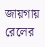জায়গায় রেলের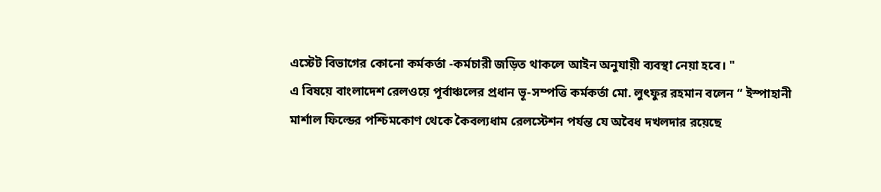এস্টেট বিভাগের কোনো কর্মকর্তা -কর্মচারী জড়িত থাকলে আইন অনুযায়ী ব্যবস্থা নেয়া হবে। "
এ বিষয়ে বাংলাদেশ রেলওয়ে পূর্বাঞ্চলের প্রধান ভূ-সম্পত্তি কর্মকর্তা মো. লুৎফুর রহমান বলেন “ ইস্পাহানী মার্শাল ফিল্ডের পশ্চিমকোণ থেকে কৈবল্যধাম রেলস্টেশন পর্যন্ত যে অবৈধ দখলদার রয়েছে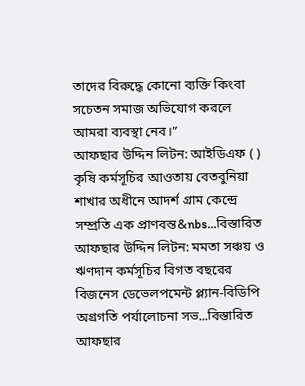তাদের বিরুদ্ধে কোনো ব্যক্তি কিংবা সচেতন সমাজ অভিযোগ করলে আমরা ব্যবস্থা নেব।”
আফছার উদ্দিন লিটন: আইডিএফ ( ) কৃষি কর্মসূচির আওতায় বেতবুনিয়া শাখার অধীনে আদর্শ গ্রাম কেন্দ্রে সম্প্রতি এক প্রাণবন্ত&nbs...বিস্তারিত
আফছার উদ্দিন লিটন: মমতা সঞ্চয় ও ঋণদান কর্মসূচির বিগত বছরের বিজনেস ডেভেলপমেন্ট প্ল্যান-বিডিপি অগ্রগতি পর্যালোচনা সভ...বিস্তারিত
আফছার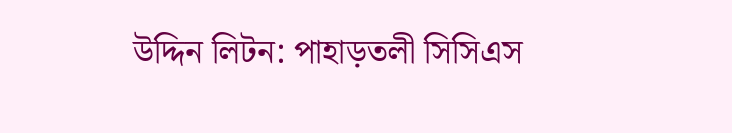উদ্দিন লিটন: পাহাড়তলী সিসিএস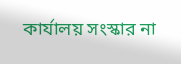কার্যালয় সংস্কার না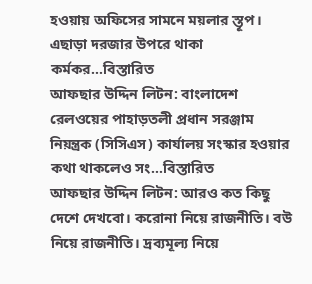হওয়ায় অফিসের সামনে ময়লার স্তূপ। এছাড়া দরজার উপরে থাকা কর্মকর...বিস্তারিত
আফছার উদ্দিন লিটন: বাংলাদেশ রেলওয়ের পাহাড়তলী প্রধান সরঞ্জাম নিয়ন্ত্রক (সিসিএস) কার্যালয় সংস্কার হওয়ার কথা থাকলেও সং...বিস্তারিত
আফছার উদ্দিন লিটন: আরও কত কিছু দেশে দেখবো। করোনা নিয়ে রাজনীতি। বউ নিয়ে রাজনীতি। দ্রব্যমূল্য নিয়ে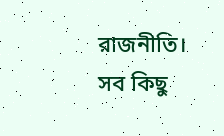রাজনীতি। সব কিছু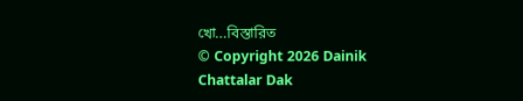খো...বিস্তারিত
© Copyright 2026 Dainik Chattalar Dak